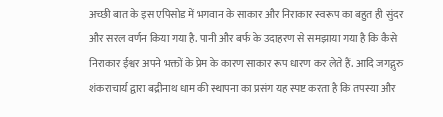अच्छी बात के इस एपिसोड में भगवान के साकार और निराकार स्वरूप का बहुत ही सुंदर और सरल वर्णन किया गया है. पानी और बर्फ के उदाहरण से समझाया गया है कि कैसे निराकार ईश्वर अपने भक्तों के प्रेम के कारण साकार रूप धारण कर लेते हैं. आदि जगद्गुरु शंकराचार्य द्वारा बद्रीनाथ धाम की स्थापना का प्रसंग यह स्पष्ट करता है कि तपस्या और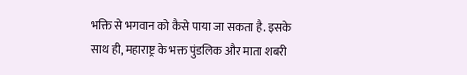भक्ति से भगवान को कैसे पाया जा सकता है. इसके साथ ही, महाराष्ट्र के भक्त पुंडलिक और माता शबरी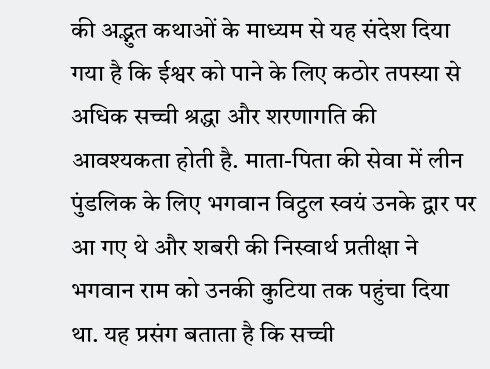की अद्भुत कथाओं के माध्यम से यह संदेश दिया गया है कि ईश्वर को पाने के लिए कठोर तपस्या से अधिक सच्ची श्रद्धा और शरणागति की आवश्यकता होती है. माता-पिता की सेवा में लीन पुंडलिक के लिए भगवान विट्ठल स्वयं उनके द्वार पर आ गए थे और शबरी की निस्वार्थ प्रतीक्षा ने भगवान राम को उनकी कुटिया तक पहुंचा दिया था. यह प्रसंग बताता है कि सच्ची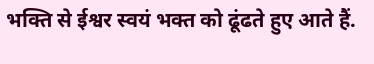भक्ति से ईश्वर स्वयं भक्त को ढूंढते हुए आते हैं.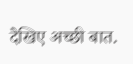देखिए अच्छी बात.